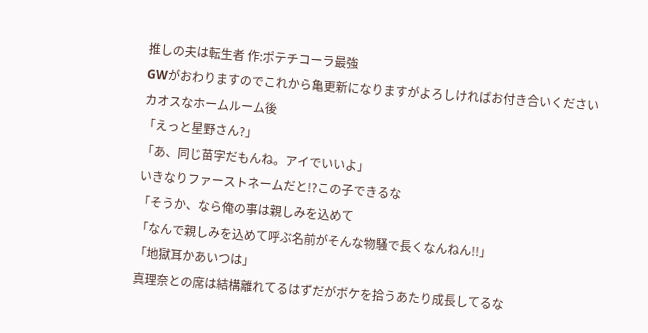推しの夫は転生者 作:ポテチコーラ最強
GWがおわりますのでこれから亀更新になりますがよろしければお付き合いください
カオスなホームルーム後
「えっと星野さん?」
「あ、同じ苗字だもんね。アイでいいよ」
いきなりファーストネームだと!?この子できるな
「そうか、なら俺の事は親しみを込めて
「なんで親しみを込めて呼ぶ名前がそんな物騒で長くなんねん!!」
「地獄耳かあいつは」
真理奈との席は結構離れてるはずだがボケを拾うあたり成長してるな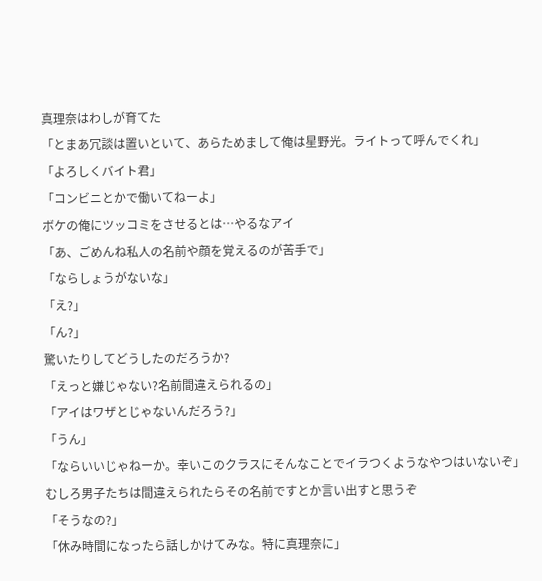真理奈はわしが育てた
「とまあ冗談は置いといて、あらためまして俺は星野光。ライトって呼んでくれ」
「よろしくバイト君」
「コンビニとかで働いてねーよ」
ボケの俺にツッコミをさせるとは…やるなアイ
「あ、ごめんね私人の名前や顔を覚えるのが苦手で」
「ならしょうがないな」
「え?」
「ん?」
驚いたりしてどうしたのだろうか?
「えっと嫌じゃない?名前間違えられるの」
「アイはワザとじゃないんだろう?」
「うん」
「ならいいじゃねーか。幸いこのクラスにそんなことでイラつくようなやつはいないぞ」
むしろ男子たちは間違えられたらその名前ですとか言い出すと思うぞ
「そうなの?」
「休み時間になったら話しかけてみな。特に真理奈に」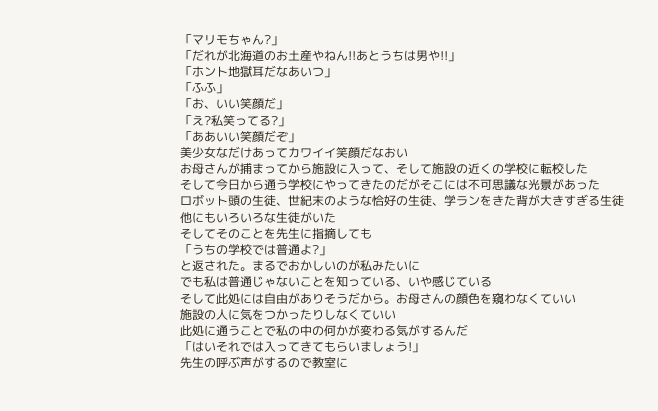「マリモちゃん?」
「だれが北海道のお土産やねん!!あとうちは男や!!」
「ホント地獄耳だなあいつ」
「ふふ」
「お、いい笑顔だ」
「え?私笑ってる?」
「ああいい笑顔だぞ」
美少女なだけあってカワイイ笑顔だなおい
お母さんが捕まってから施設に入って、そして施設の近くの学校に転校した
そして今日から通う学校にやってきたのだがそこには不可思議な光景があった
ロボット頭の生徒、世紀末のような恰好の生徒、学ランをきた背が大きすぎる生徒
他にもいろいろな生徒がいた
そしてそのことを先生に指摘しても
「うちの学校では普通よ?」
と返された。まるでおかしいのが私みたいに
でも私は普通じゃないことを知っている、いや感じている
そして此処には自由がありそうだから。お母さんの顔色を窺わなくていい
施設の人に気をつかったりしなくていい
此処に通うことで私の中の何かが変わる気がするんだ
「はいそれでは入ってきてもらいましょう!」
先生の呼ぶ声がするので教室に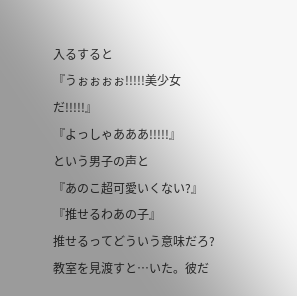入るすると
『うぉぉぉぉ!!!!!美少女だ!!!!!』
『よっしゃあああ!!!!!』
という男子の声と
『あのこ超可愛いくない?』
『推せるわあの子』
推せるってどういう意味だろ?
教室を見渡すと…いた。彼だ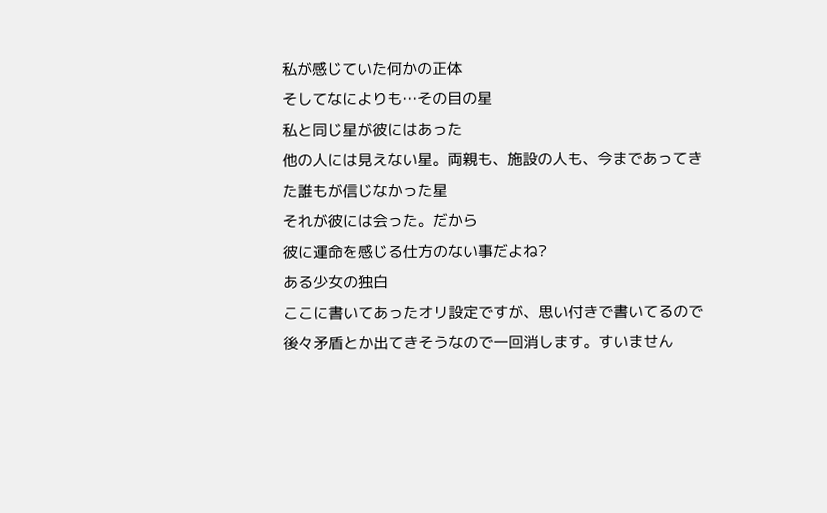私が感じていた何かの正体
そしてなによりも…その目の星
私と同じ星が彼にはあった
他の人には見えない星。両親も、施設の人も、今まであってきた誰もが信じなかった星
それが彼には会った。だから
彼に運命を感じる仕方のない事だよね?
ある少女の独白
ここに書いてあったオリ設定ですが、思い付きで書いてるので後々矛盾とか出てきそうなので一回消します。すいません